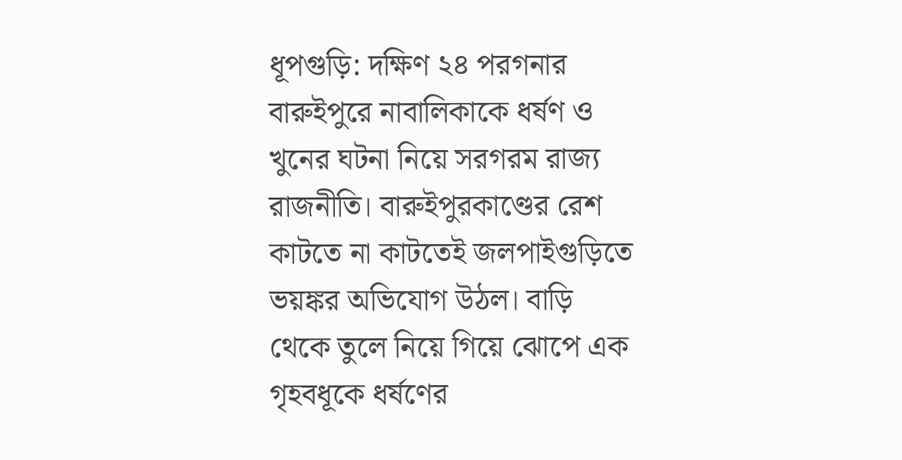ধূপগুড়ি: দক্ষিণ ২৪ পরগনার বারুইপুরে নাবালিকাকে ধর্ষণ ও খুনের ঘটনা নিয়ে সরগরম রাজ্য রাজনীতি। বারুইপুরকাণ্ডের রেশ কাটতে না কাটতেই জলপাইগুড়িতে ভয়ঙ্কর অভিযোগ উঠল। বাড়ি থেকে তুলে নিয়ে গিয়ে ঝোপে এক গৃহবধূকে ধর্ষণের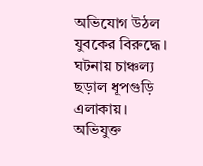অভিযোগ উঠল যুবকের বিরুদ্ধে। ঘটনায় চাঞ্চল্য ছড়াল ধূপগুড়ি এলাকায়। অভিযুক্ত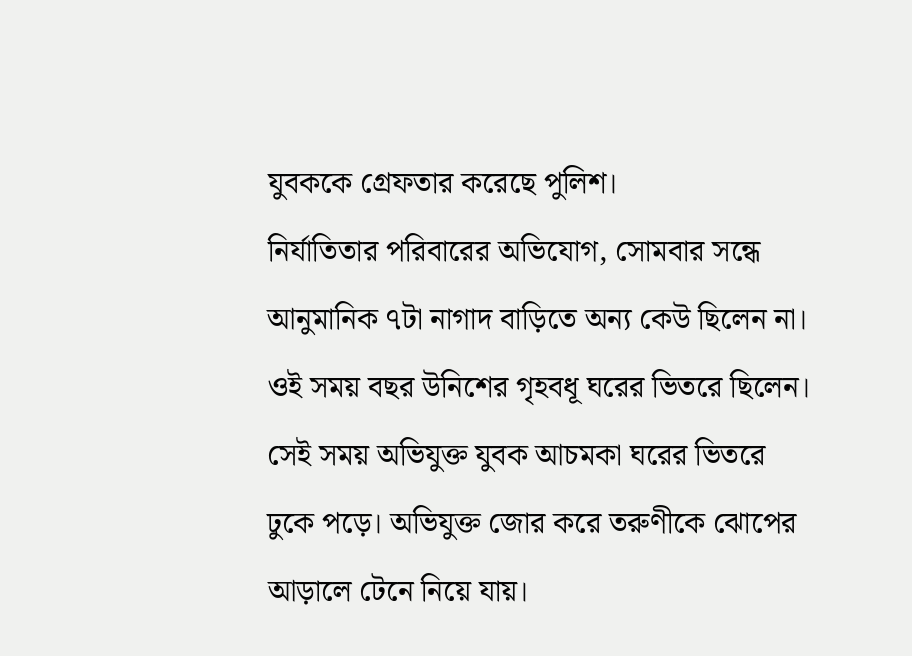যুবককে গ্রেফতার করেছে পুলিশ।
নির্যাতিতার পরিবারের অভিযোগ, সোমবার সন্ধে আনুমানিক ৭টা নাগাদ বাড়িতে অন্য কেউ ছিলেন না। ওই সময় বছর উনিশের গৃহবধূ ঘরের ভিতরে ছিলেন। সেই সময় অভিযুক্ত যুবক আচমকা ঘরের ভিতরে ঢুকে পড়ে। অভিযুক্ত জোর করে তরুণীকে ঝোপের আড়ালে টেনে নিয়ে যায়।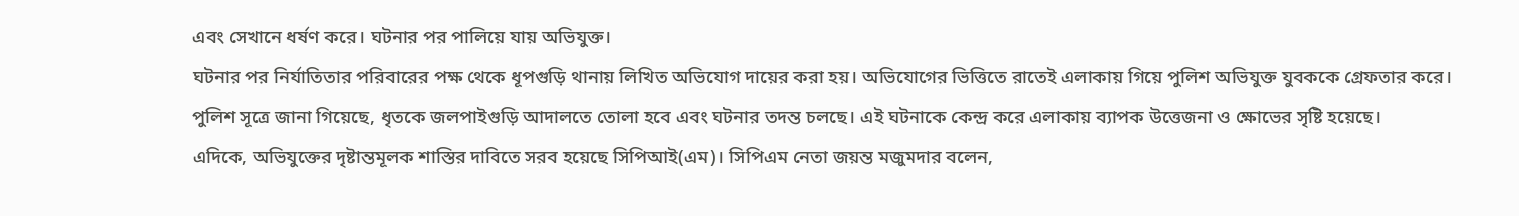এবং সেখানে ধর্ষণ করে। ঘটনার পর পালিয়ে যায় অভিযুক্ত।
ঘটনার পর নির্যাতিতার পরিবারের পক্ষ থেকে ধূপগুড়ি থানায় লিখিত অভিযোগ দায়ের করা হয়। অভিযোগের ভিত্তিতে রাতেই এলাকায় গিয়ে পুলিশ অভিযুক্ত যুবককে গ্রেফতার করে। পুলিশ সূত্রে জানা গিয়েছে, ধৃতকে জলপাইগুড়ি আদালতে তোলা হবে এবং ঘটনার তদন্ত চলছে। এই ঘটনাকে কেন্দ্র করে এলাকায় ব্যাপক উত্তেজনা ও ক্ষোভের সৃষ্টি হয়েছে।
এদিকে, অভিযুক্তের দৃষ্টান্তমূলক শাস্তির দাবিতে সরব হয়েছে সিপিআই(এম)। সিপিএম নেতা জয়ন্ত মজুমদার বলেন,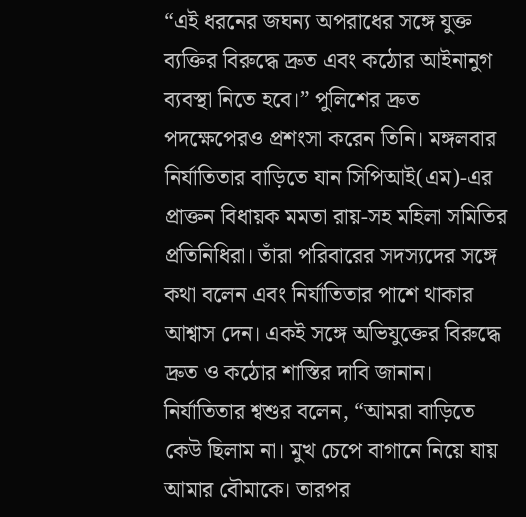“এই ধরনের জঘন্য অপরাধের সঙ্গে যুক্ত ব্যক্তির বিরুদ্ধে দ্রুত এবং কঠোর আইনানুগ ব্যবস্থা নিতে হবে।” পুলিশের দ্রুত পদক্ষেপেরও প্রশংসা করেন তিনি। মঙ্গলবার নির্যাতিতার বাড়িতে যান সিপিআই(এম)-এর প্রাক্তন বিধায়ক মমতা রায়-সহ মহিলা সমিতির প্রতিনিধিরা। তাঁরা পরিবারের সদস্যদের সঙ্গে কথা বলেন এবং নির্যাতিতার পাশে থাকার আশ্বাস দেন। একই সঙ্গে অভিযুক্তের বিরুদ্ধে দ্রুত ও কঠোর শাস্তির দাবি জানান।
নির্যাতিতার শ্বশুর বলেন, “আমরা বাড়িতে কেউ ছিলাম না। মুখ চেপে বাগানে নিয়ে যায় আমার বৌমাকে। তারপর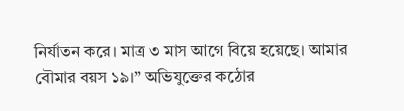নির্যাতন করে। মাত্র ৩ মাস আগে বিয়ে হয়েছে। আমার বৌমার বয়স ১৯।” অভিযুক্তের কঠোর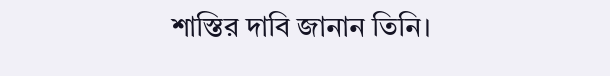শাস্তির দাবি জানান তিনি।